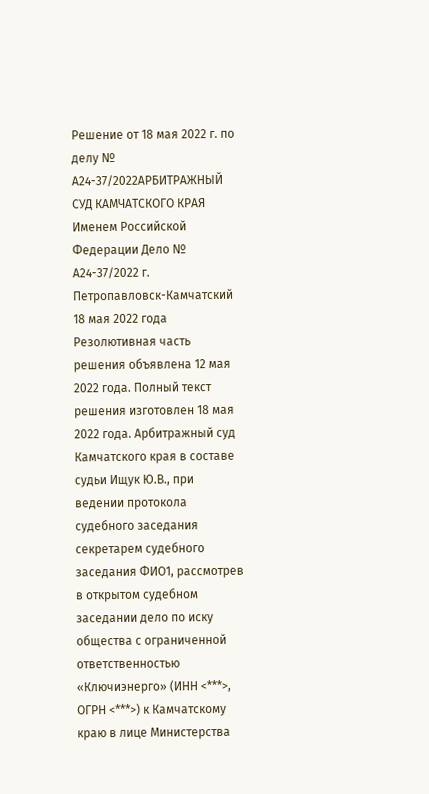Решение от 18 мая 2022 г. по делу № А24-37/2022АРБИТРАЖНЫЙ СУД КАМЧАТСКОГО КРАЯ Именем Российской Федерации Дело № А24-37/2022 г. Петропавловск-Камчатский 18 мая 2022 года Резолютивная часть решения объявлена 12 мая 2022 года. Полный текст решения изготовлен 18 мая 2022 года. Арбитражный суд Камчатского края в составе судьи Ищук Ю.В., при ведении протокола судебного заседания секретарем судебного заседания ФИО1, рассмотрев в открытом судебном заседании дело по иску общества с ограниченной ответственностью «Ключиэнерго» (ИНН <***>, ОГРН <***>) к Камчатскому краю в лице Министерства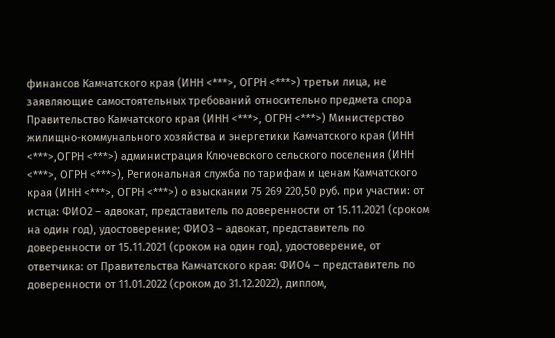финансов Камчатского края (ИНН <***>, ОГРН <***>) третьи лица, не заявляющие самостоятельных требований относительно предмета спора Правительство Камчатского края (ИНН <***>, ОГРН <***>) Министерство жилищно-коммунального хозяйства и энергетики Камчатского края (ИНН <***>,ОГРН <***>) администрация Ключевского сельского поселения (ИНН <***>, ОГРН <***>), Региональная служба по тарифам и ценам Камчатского края (ИНН <***>, ОГРН <***>) о взыскании 75 269 220,50 руб. при участии: от истца: ФИО2 – адвокат, представитель по доверенности от 15.11.2021 (сроком на один год), удостоверение; ФИО3 – адвокат, представитель по доверенности от 15.11.2021 (сроком на один год), удостоверение, от ответчика: от Правительства Камчатского края: ФИО4 – представитель по доверенности от 11.01.2022 (сроком до 31.12.2022), диплом,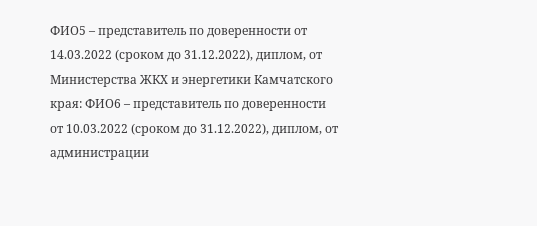ФИО5 – представитель по доверенности от 14.03.2022 (сроком до 31.12.2022), диплом, от Министерства ЖКХ и энергетики Камчатского края: ФИО6 – представитель по доверенности от 10.03.2022 (сроком до 31.12.2022), диплом, от администрации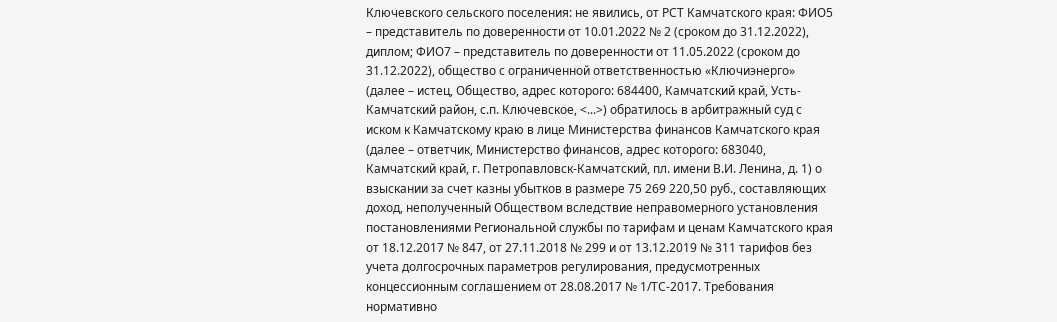Ключевского сельского поселения: не явились, от РСТ Камчатского края: ФИО5 – представитель по доверенности от 10.01.2022 № 2 (сроком до 31.12.2022), диплом; ФИО7 – представитель по доверенности от 11.05.2022 (сроком до 31.12.2022), общество с ограниченной ответственностью «Ключиэнерго» (далее – истец, Общество, адрес которого: 684400, Камчатский край, Усть-Камчатский район, с.п. Ключевское, <...>) обратилось в арбитражный суд с иском к Камчатскому краю в лице Министерства финансов Камчатского края (далее – ответчик, Министерство финансов, адрес которого: 683040, Камчатский край, г. Петропавловск-Камчатский, пл. имени В.И. Ленина, д. 1) о взыскании за счет казны убытков в размере 75 269 220,50 руб., составляющих доход, неполученный Обществом вследствие неправомерного установления постановлениями Региональной службы по тарифам и ценам Камчатского края от 18.12.2017 № 847, от 27.11.2018 № 299 и от 13.12.2019 № 311 тарифов без учета долгосрочных параметров регулирования, предусмотренных концессионным соглашением от 28.08.2017 № 1/ТС-2017. Требования нормативно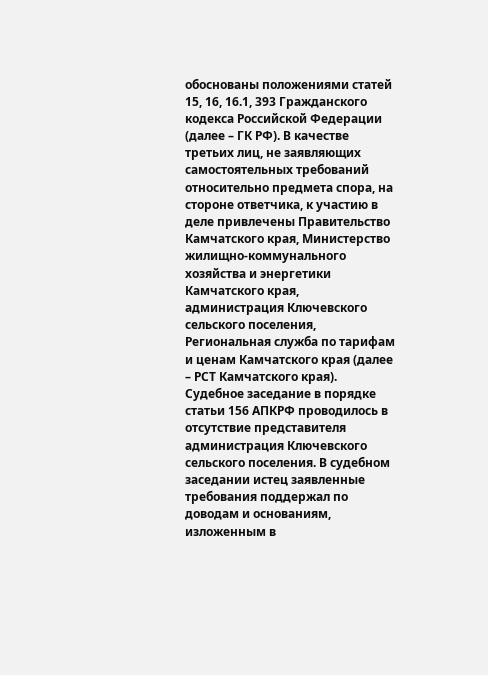обоснованы положениями статей 15, 16, 16.1, 393 Гражданского кодекса Российской Федерации (далее – ГК РФ). В качестве третьих лиц, не заявляющих самостоятельных требований относительно предмета спора, на стороне ответчика, к участию в деле привлечены Правительство Камчатского края, Министерство жилищно-коммунального хозяйства и энергетики Камчатского края, администрация Ключевского сельского поселения, Региональная служба по тарифам и ценам Камчатского края (далее – РСТ Камчатского края). Судебное заседание в порядке статьи 156 АПКРФ проводилось в отсутствие представителя администрация Ключевского сельского поселения. В судебном заседании истец заявленные требования поддержал по доводам и основаниям, изложенным в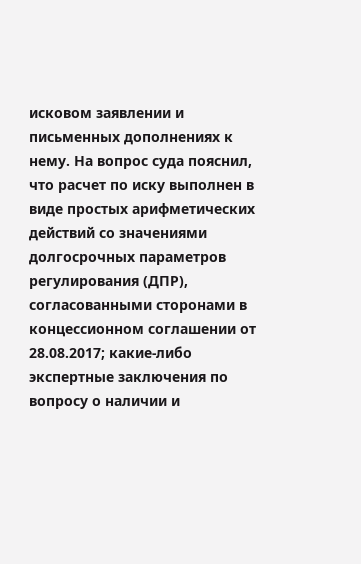исковом заявлении и письменных дополнениях к нему. На вопрос суда пояснил, что расчет по иску выполнен в виде простых арифметических действий со значениями долгосрочных параметров регулирования (ДПР), согласованными сторонами в концессионном соглашении от 28.08.2017; какие-либо экспертные заключения по вопросу о наличии и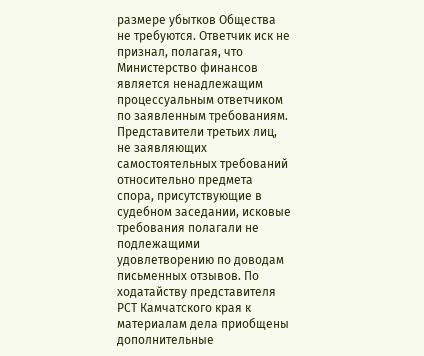размере убытков Общества не требуются. Ответчик иск не признал, полагая, что Министерство финансов является ненадлежащим процессуальным ответчиком по заявленным требованиям. Представители третьих лиц, не заявляющих самостоятельных требований относительно предмета спора, присутствующие в судебном заседании, исковые требования полагали не подлежащими удовлетворению по доводам письменных отзывов. По ходатайству представителя РСТ Камчатского края к материалам дела приобщены дополнительные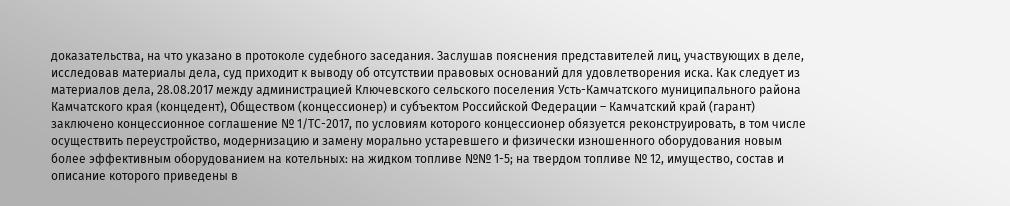доказательства, на что указано в протоколе судебного заседания. Заслушав пояснения представителей лиц, участвующих в деле, исследовав материалы дела, суд приходит к выводу об отсутствии правовых оснований для удовлетворения иска. Как следует из материалов дела, 28.08.2017 между администрацией Ключевского сельского поселения Усть-Камчатского муниципального района Камчатского края (концедент), Обществом (концессионер) и субъектом Российской Федерации – Камчатский край (гарант) заключено концессионное соглашение № 1/ТС-2017, по условиям которого концессионер обязуется реконструировать, в том числе осуществить переустройство, модернизацию и замену морально устаревшего и физически изношенного оборудования новым более эффективным оборудованием на котельных: на жидком топливе №№ 1-5; на твердом топливе № 12, имущество, состав и описание которого приведены в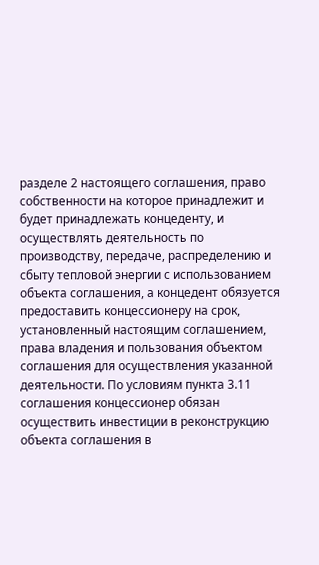разделе 2 настоящего соглашения, право собственности на которое принадлежит и будет принадлежать концеденту, и осуществлять деятельность по производству, передаче, распределению и сбыту тепловой энергии с использованием объекта соглашения, а концедент обязуется предоставить концессионеру на срок, установленный настоящим соглашением, права владения и пользования объектом соглашения для осуществления указанной деятельности. По условиям пункта 3.11 соглашения концессионер обязан осуществить инвестиции в реконструкцию объекта соглашения в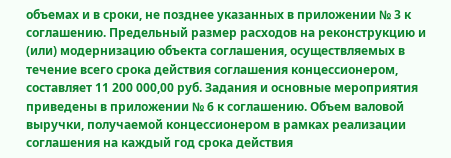объемах и в сроки, не позднее указанных в приложении № 3 к соглашению. Предельный размер расходов на реконструкцию и (или) модернизацию объекта соглашения, осуществляемых в течение всего срока действия соглашения концессионером, составляет 11 200 000,00 руб. Задания и основные мероприятия приведены в приложении № 6 к соглашению. Объем валовой выручки, получаемой концессионером в рамках реализации соглашения на каждый год срока действия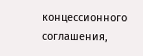концессионного соглашения,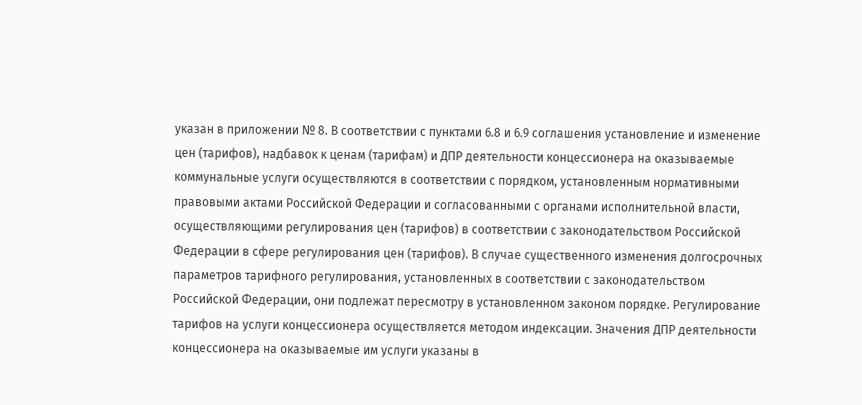указан в приложении № 8. В соответствии с пунктами 6.8 и 6.9 соглашения установление и изменение цен (тарифов), надбавок к ценам (тарифам) и ДПР деятельности концессионера на оказываемые коммунальные услуги осуществляются в соответствии с порядком, установленным нормативными правовыми актами Российской Федерации и согласованными с органами исполнительной власти, осуществляющими регулирования цен (тарифов) в соответствии с законодательством Российской Федерации в сфере регулирования цен (тарифов). В случае существенного изменения долгосрочных параметров тарифного регулирования, установленных в соответствии с законодательством Российской Федерации, они подлежат пересмотру в установленном законом порядке. Регулирование тарифов на услуги концессионера осуществляется методом индексации. Значения ДПР деятельности концессионера на оказываемые им услуги указаны в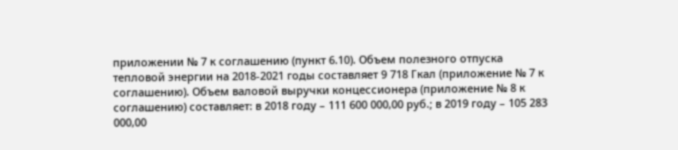приложении № 7 к соглашению (пункт 6.10). Объем полезного отпуска тепловой энергии на 2018-2021 годы составляет 9 718 Гкал (приложение № 7 к соглашению). Объем валовой выручки концессионера (приложение № 8 к соглашению) составляет: в 2018 году – 111 600 000,00 руб.; в 2019 году – 105 283 000,00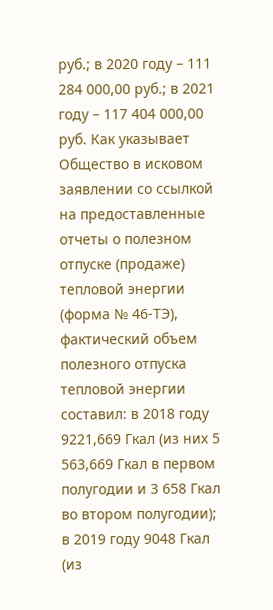руб.; в 2020 году – 111 284 000,00 руб.; в 2021 году – 117 404 000,00 руб. Как указывает Общество в исковом заявлении со ссылкой на предоставленные отчеты о полезном отпуске (продаже) тепловой энергии (форма № 46-ТЭ), фактический объем полезного отпуска тепловой энергии составил: в 2018 году 9221,669 Гкал (из них 5 563,669 Гкал в первом полугодии и 3 658 Гкал во втором полугодии); в 2019 году 9048 Гкал (из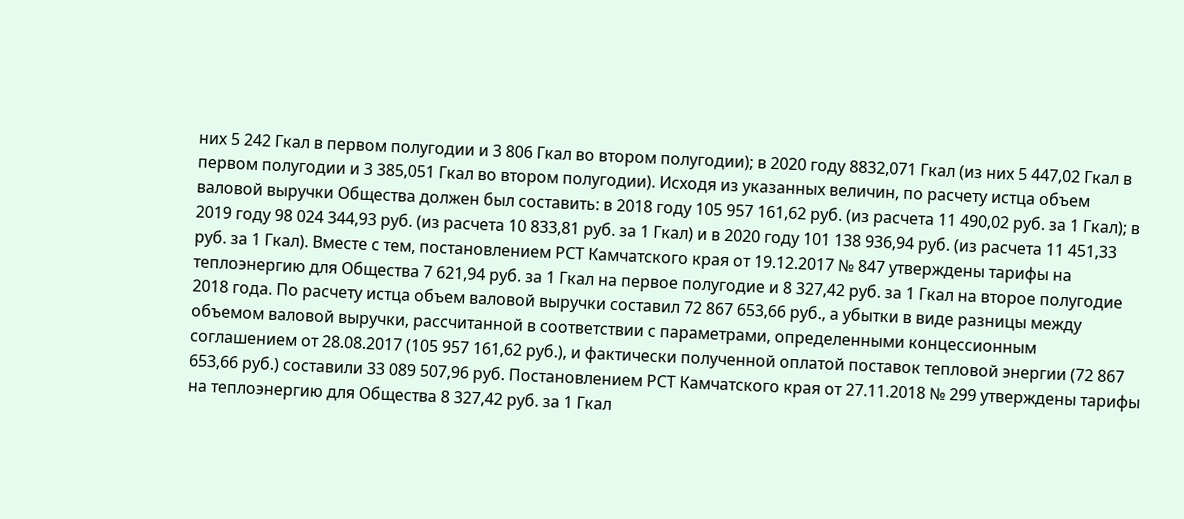них 5 242 Гкал в первом полугодии и 3 806 Гкал во втором полугодии); в 2020 году 8832,071 Гкал (из них 5 447,02 Гкал в первом полугодии и 3 385,051 Гкал во втором полугодии). Исходя из указанных величин, по расчету истца объем валовой выручки Общества должен был составить: в 2018 году 105 957 161,62 руб. (из расчета 11 490,02 руб. за 1 Гкал); в 2019 году 98 024 344,93 руб. (из расчета 10 833,81 руб. за 1 Гкал) и в 2020 году 101 138 936,94 руб. (из расчета 11 451,33 руб. за 1 Гкал). Вместе с тем, постановлением РСТ Камчатского края от 19.12.2017 № 847 утверждены тарифы на теплоэнергию для Общества 7 621,94 руб. за 1 Гкал на первое полугодие и 8 327,42 руб. за 1 Гкал на второе полугодие 2018 года. По расчету истца объем валовой выручки составил 72 867 653,66 руб., а убытки в виде разницы между объемом валовой выручки, рассчитанной в соответствии с параметрами, определенными концессионным соглашением от 28.08.2017 (105 957 161,62 руб.), и фактически полученной оплатой поставок тепловой энергии (72 867 653,66 руб.) составили 33 089 507,96 руб. Постановлением РСТ Камчатского края от 27.11.2018 № 299 утверждены тарифы на теплоэнергию для Общества 8 327,42 руб. за 1 Гкал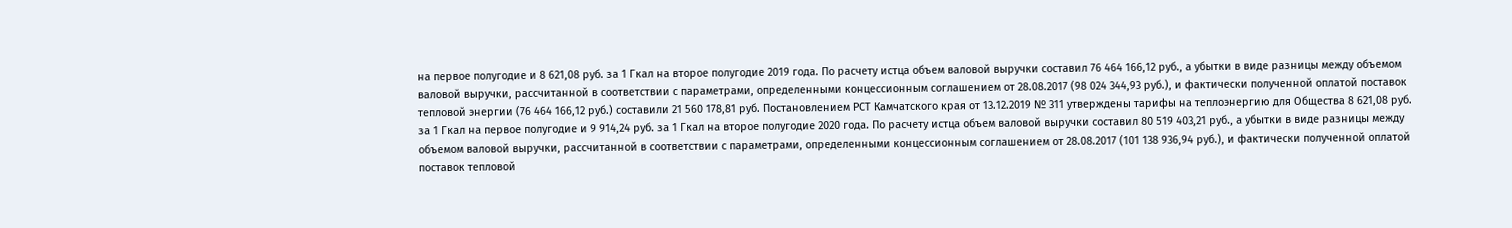на первое полугодие и 8 621,08 руб. за 1 Гкал на второе полугодие 2019 года. По расчету истца объем валовой выручки составил 76 464 166,12 руб., а убытки в виде разницы между объемом валовой выручки, рассчитанной в соответствии с параметрами, определенными концессионным соглашением от 28.08.2017 (98 024 344,93 руб.), и фактически полученной оплатой поставок тепловой энергии (76 464 166,12 руб.) составили 21 560 178,81 руб. Постановлением РСТ Камчатского края от 13.12.2019 № 311 утверждены тарифы на теплоэнергию для Общества 8 621,08 руб. за 1 Гкал на первое полугодие и 9 914,24 руб. за 1 Гкал на второе полугодие 2020 года. По расчету истца объем валовой выручки составил 80 519 403,21 руб., а убытки в виде разницы между объемом валовой выручки, рассчитанной в соответствии с параметрами, определенными концессионным соглашением от 28.08.2017 (101 138 936,94 руб.), и фактически полученной оплатой поставок тепловой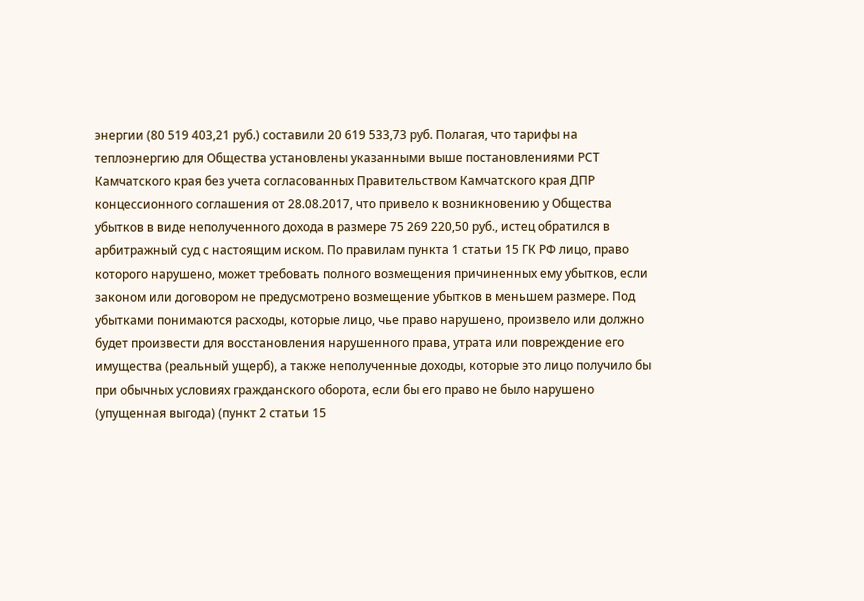энергии (80 519 403,21 руб.) составили 20 619 533,73 руб. Полагая, что тарифы на теплоэнергию для Общества установлены указанными выше постановлениями РСТ Камчатского края без учета согласованных Правительством Камчатского края ДПР концессионного соглашения от 28.08.2017, что привело к возникновению у Общества убытков в виде неполученного дохода в размере 75 269 220,50 руб., истец обратился в арбитражный суд с настоящим иском. По правилам пункта 1 статьи 15 ГК РФ лицо, право которого нарушено, может требовать полного возмещения причиненных ему убытков, если законом или договором не предусмотрено возмещение убытков в меньшем размере. Под убытками понимаются расходы, которые лицо, чье право нарушено, произвело или должно будет произвести для восстановления нарушенного права, утрата или повреждение его имущества (реальный ущерб), а также неполученные доходы, которые это лицо получило бы при обычных условиях гражданского оборота, если бы его право не было нарушено (упущенная выгода) (пункт 2 статьи 15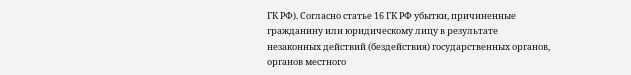ГК РФ). Согласно статье 16 ГК РФ убытки, причиненные гражданину или юридическому лицу в результате незаконных действий (бездействия) государственных органов, органов местного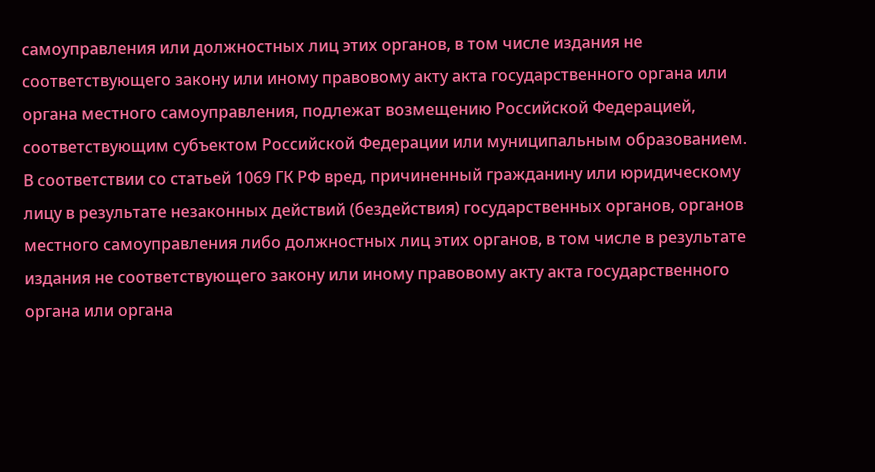самоуправления или должностных лиц этих органов, в том числе издания не соответствующего закону или иному правовому акту акта государственного органа или органа местного самоуправления, подлежат возмещению Российской Федерацией, соответствующим субъектом Российской Федерации или муниципальным образованием. В соответствии со статьей 1069 ГК РФ вред, причиненный гражданину или юридическому лицу в результате незаконных действий (бездействия) государственных органов, органов местного самоуправления либо должностных лиц этих органов, в том числе в результате издания не соответствующего закону или иному правовому акту акта государственного органа или органа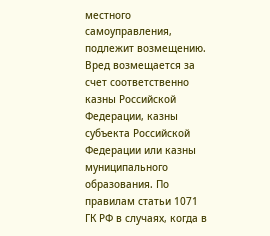местного самоуправления, подлежит возмещению. Вред возмещается за счет соответственно казны Российской Федерации, казны субъекта Российской Федерации или казны муниципального образования. По правилам статьи 1071 ГК РФ в случаях, когда в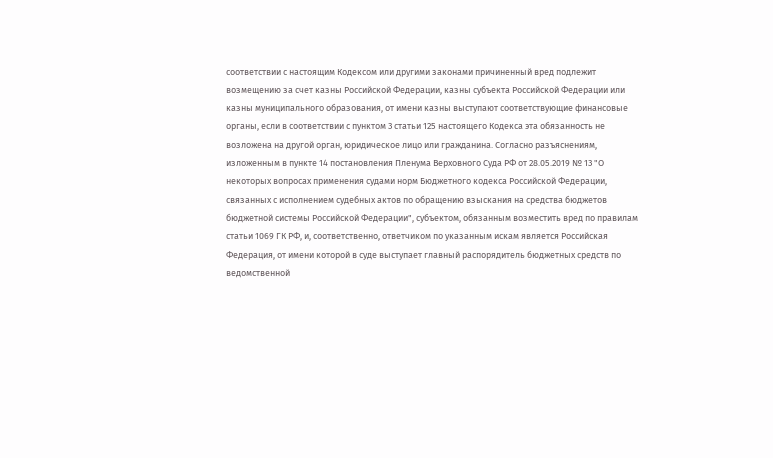соответствии с настоящим Кодексом или другими законами причиненный вред подлежит возмещению за счет казны Российской Федерации, казны субъекта Российской Федерации или казны муниципального образования, от имени казны выступают соответствующие финансовые органы, если в соответствии с пунктом 3 статьи 125 настоящего Кодекса эта обязанность не возложена на другой орган, юридическое лицо или гражданина. Согласно разъяснениям, изложенным в пункте 14 постановления Пленума Верховного Суда РФ от 28.05.2019 № 13 "О некоторых вопросах применения судами норм Бюджетного кодекса Российской Федерации, связанных с исполнением судебных актов по обращению взыскания на средства бюджетов бюджетной системы Российской Федерации", субъектом, обязанным возместить вред по правилам статьи 1069 ГК РФ, и, соответственно, ответчиком по указанным искам является Российская Федерация, от имени которой в суде выступает главный распорядитель бюджетных средств по ведомственной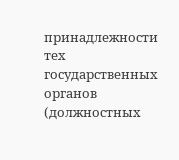принадлежности тех государственных органов (должностных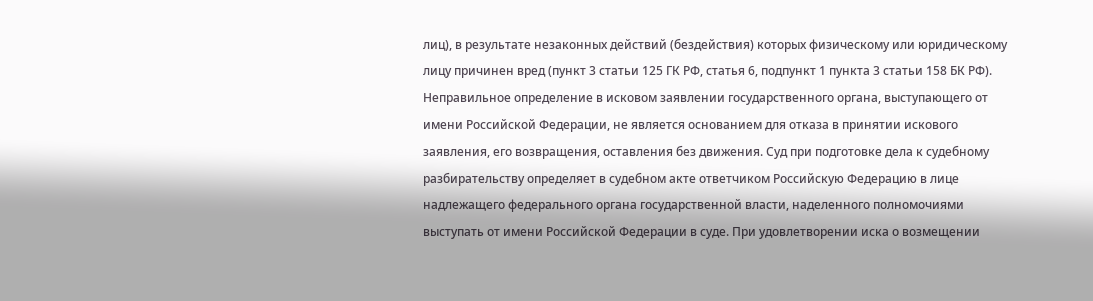лиц), в результате незаконных действий (бездействия) которых физическому или юридическому лицу причинен вред (пункт 3 статьи 125 ГК РФ, статья 6, подпункт 1 пункта 3 статьи 158 БК РФ). Неправильное определение в исковом заявлении государственного органа, выступающего от имени Российской Федерации, не является основанием для отказа в принятии искового заявления, его возвращения, оставления без движения. Суд при подготовке дела к судебному разбирательству определяет в судебном акте ответчиком Российскую Федерацию в лице надлежащего федерального органа государственной власти, наделенного полномочиями выступать от имени Российской Федерации в суде. При удовлетворении иска о возмещении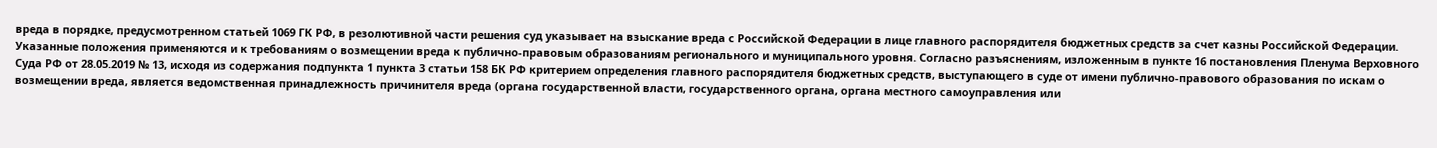вреда в порядке, предусмотренном статьей 1069 ГК РФ, в резолютивной части решения суд указывает на взыскание вреда с Российской Федерации в лице главного распорядителя бюджетных средств за счет казны Российской Федерации. Указанные положения применяются и к требованиям о возмещении вреда к публично-правовым образованиям регионального и муниципального уровня. Согласно разъяснениям, изложенным в пункте 16 постановления Пленума Верховного Суда РФ от 28.05.2019 № 13, исходя из содержания подпункта 1 пункта 3 статьи 158 БК РФ критерием определения главного распорядителя бюджетных средств, выступающего в суде от имени публично-правового образования по искам о возмещении вреда, является ведомственная принадлежность причинителя вреда (органа государственной власти, государственного органа, органа местного самоуправления или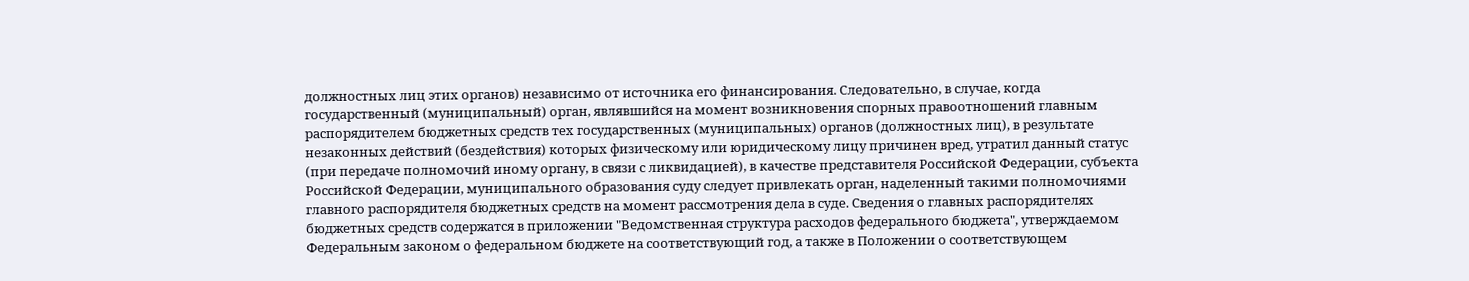должностных лиц этих органов) независимо от источника его финансирования. Следовательно, в случае, когда государственный (муниципальный) орган, являвшийся на момент возникновения спорных правоотношений главным распорядителем бюджетных средств тех государственных (муниципальных) органов (должностных лиц), в результате незаконных действий (бездействия) которых физическому или юридическому лицу причинен вред, утратил данный статус (при передаче полномочий иному органу, в связи с ликвидацией), в качестве представителя Российской Федерации, субъекта Российской Федерации, муниципального образования суду следует привлекать орган, наделенный такими полномочиями главного распорядителя бюджетных средств на момент рассмотрения дела в суде. Сведения о главных распорядителях бюджетных средств содержатся в приложении "Ведомственная структура расходов федерального бюджета", утверждаемом Федеральным законом о федеральном бюджете на соответствующий год, а также в Положении о соответствующем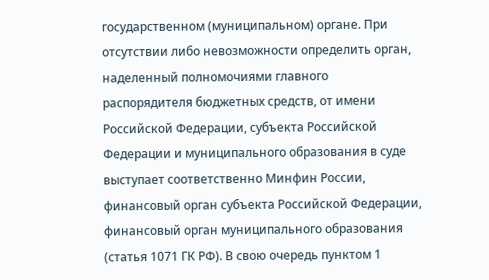государственном (муниципальном) органе. При отсутствии либо невозможности определить орган, наделенный полномочиями главного распорядителя бюджетных средств, от имени Российской Федерации, субъекта Российской Федерации и муниципального образования в суде выступает соответственно Минфин России, финансовый орган субъекта Российской Федерации, финансовый орган муниципального образования (статья 1071 ГК РФ). В свою очередь пунктом 1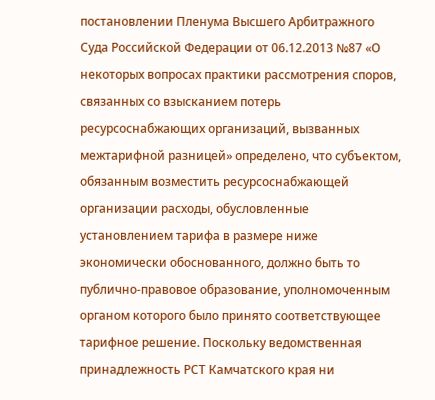постановлении Пленума Высшего Арбитражного Суда Российской Федерации от 06.12.2013 №87 «О некоторых вопросах практики рассмотрения споров, связанных со взысканием потерь ресурсоснабжающих организаций, вызванных межтарифной разницей» определено, что субъектом, обязанным возместить ресурсоснабжающей организации расходы, обусловленные установлением тарифа в размере ниже экономически обоснованного, должно быть то публично-правовое образование, уполномоченным органом которого было принято соответствующее тарифное решение. Поскольку ведомственная принадлежность РСТ Камчатского края ни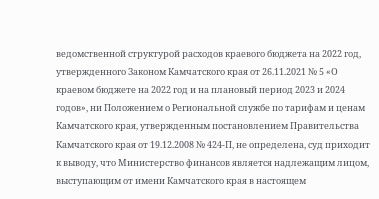ведомственной структурой расходов краевого бюджета на 2022 год, утвержденного Законом Камчатского края от 26.11.2021 № 5 «О краевом бюджете на 2022 год и на плановый период 2023 и 2024 годов», ни Положением о Региональной службе по тарифам и ценам Камчатского края, утвержденным постановлением Правительства Камчатского края от 19.12.2008 № 424-П, не определена, суд приходит к выводу, что Министерство финансов является надлежащим лицом, выступающим от имени Камчатского края в настоящем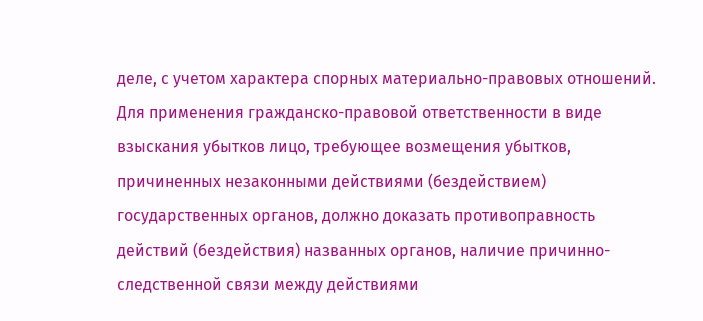деле, с учетом характера спорных материально-правовых отношений. Для применения гражданско-правовой ответственности в виде взыскания убытков лицо, требующее возмещения убытков, причиненных незаконными действиями (бездействием) государственных органов, должно доказать противоправность действий (бездействия) названных органов, наличие причинно-следственной связи между действиями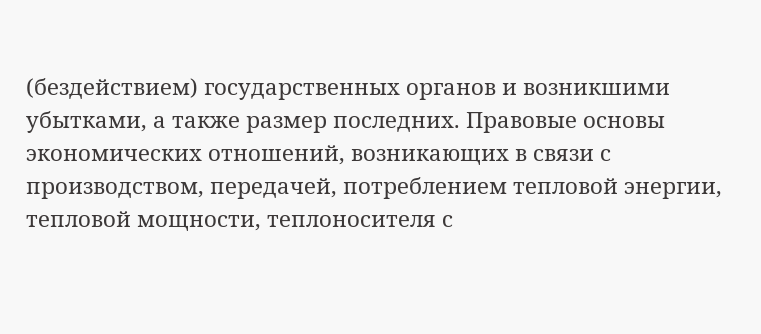(бездействием) государственных органов и возникшими убытками, а также размер последних. Правовые основы экономических отношений, возникающих в связи с производством, передачей, потреблением тепловой энергии, тепловой мощности, теплоносителя с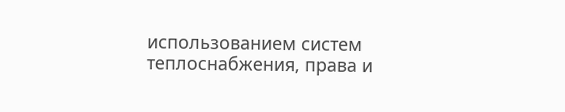использованием систем теплоснабжения, права и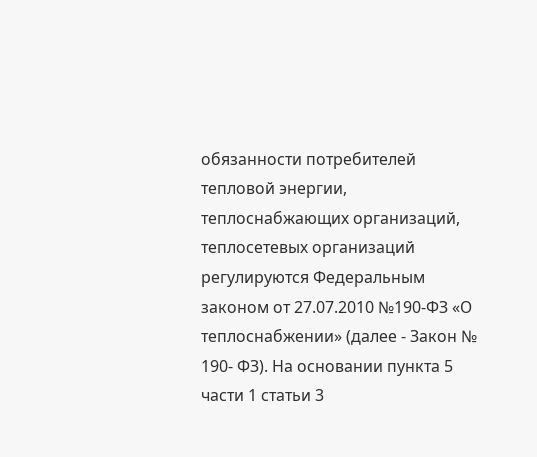обязанности потребителей тепловой энергии, теплоснабжающих организаций, теплосетевых организаций регулируются Федеральным законом от 27.07.2010 №190-ФЗ «О теплоснабжении» (далее - Закон № 190- ФЗ). На основании пункта 5 части 1 статьи 3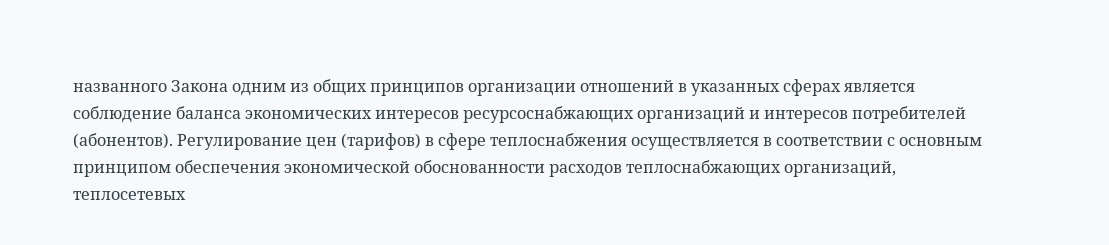названного Закона одним из общих принципов организации отношений в указанных сферах является соблюдение баланса экономических интересов ресурсоснабжающих организаций и интересов потребителей (абонентов). Регулирование цен (тарифов) в сфере теплоснабжения осуществляется в соответствии с основным принципом обеспечения экономической обоснованности расходов теплоснабжающих организаций, теплосетевых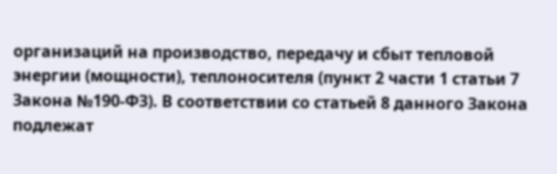организаций на производство, передачу и сбыт тепловой энергии (мощности), теплоносителя (пункт 2 части 1 статьи 7 Закона №190-ФЗ). В соответствии со статьей 8 данного Закона подлежат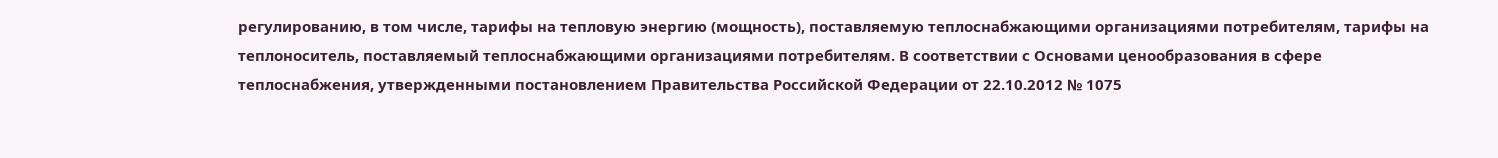регулированию, в том числе, тарифы на тепловую энергию (мощность), поставляемую теплоснабжающими организациями потребителям, тарифы на теплоноситель, поставляемый теплоснабжающими организациями потребителям. В соответствии с Основами ценообразования в сфере теплоснабжения, утвержденными постановлением Правительства Российской Федерации от 22.10.2012 № 1075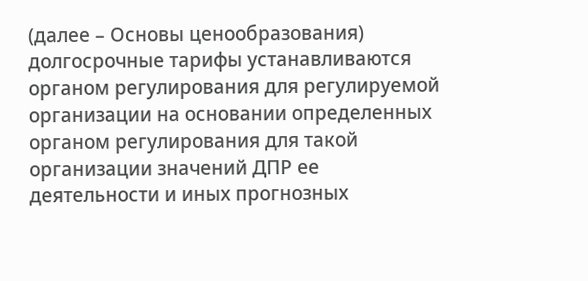(далее – Основы ценообразования) долгосрочные тарифы устанавливаются органом регулирования для регулируемой организации на основании определенных органом регулирования для такой организации значений ДПР ее деятельности и иных прогнозных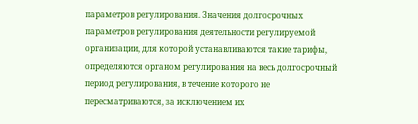параметров регулирования. Значения долгосрочных параметров регулирования деятельности регулируемой организации, для которой устанавливаются такие тарифы, определяются органом регулирования на весь долгосрочный период регулирования, в течение которого не пересматриваются, за исключением их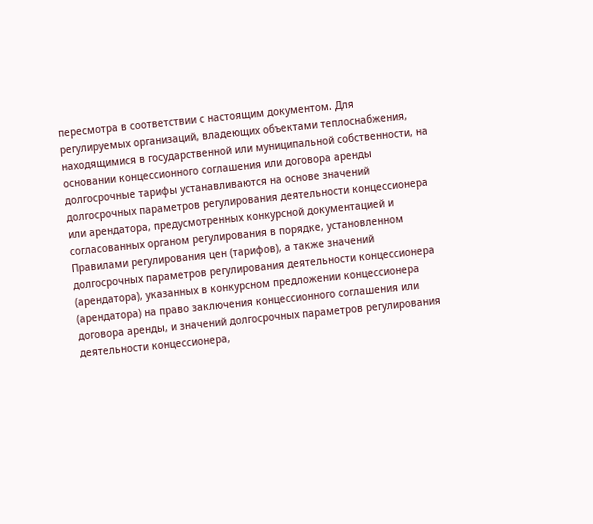пересмотра в соответствии с настоящим документом. Для регулируемых организаций, владеющих объектами теплоснабжения, находящимися в государственной или муниципальной собственности, на основании концессионного соглашения или договора аренды долгосрочные тарифы устанавливаются на основе значений долгосрочных параметров регулирования деятельности концессионера или арендатора, предусмотренных конкурсной документацией и согласованных органом регулирования в порядке, установленном Правилами регулирования цен (тарифов), а также значений долгосрочных параметров регулирования деятельности концессионера (арендатора), указанных в конкурсном предложении концессионера (арендатора) на право заключения концессионного соглашения или договора аренды, и значений долгосрочных параметров регулирования деятельности концессионера,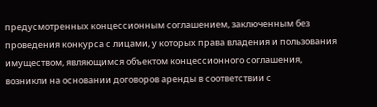предусмотренных концессионным соглашением, заключенным без проведения конкурса с лицами, у которых права владения и пользования имуществом, являющимся объектом концессионного соглашения, возникли на основании договоров аренды в соответствии с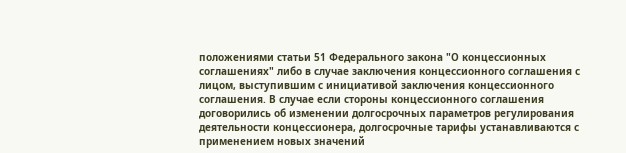положениями статьи 51 Федерального закона "О концессионных соглашениях" либо в случае заключения концессионного соглашения с лицом, выступившим с инициативой заключения концессионного соглашения. В случае если стороны концессионного соглашения договорились об изменении долгосрочных параметров регулирования деятельности концессионера, долгосрочные тарифы устанавливаются с применением новых значений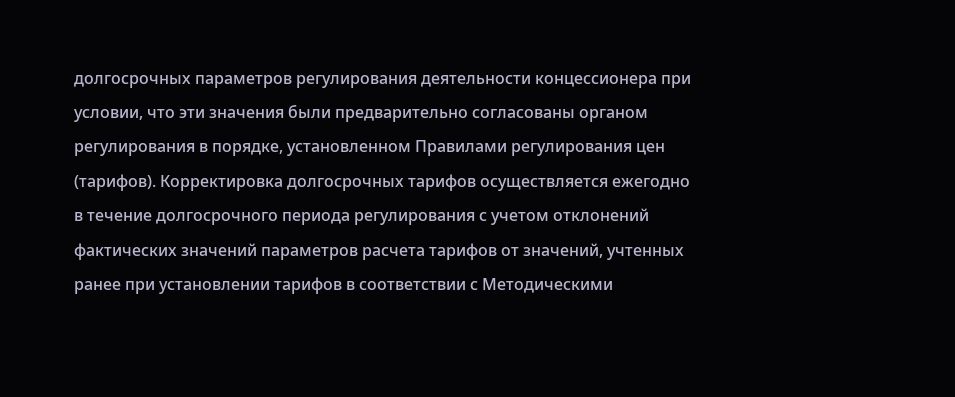долгосрочных параметров регулирования деятельности концессионера при условии, что эти значения были предварительно согласованы органом регулирования в порядке, установленном Правилами регулирования цен (тарифов). Корректировка долгосрочных тарифов осуществляется ежегодно в течение долгосрочного периода регулирования с учетом отклонений фактических значений параметров расчета тарифов от значений, учтенных ранее при установлении тарифов в соответствии с Методическими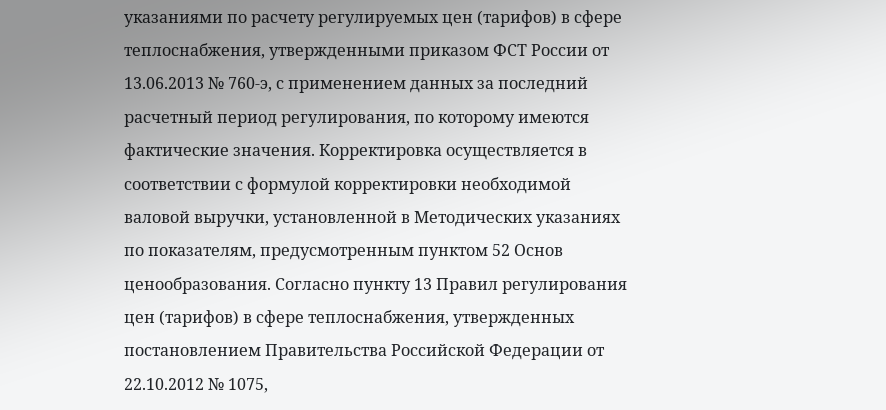указаниями по расчету регулируемых цен (тарифов) в сфере теплоснабжения, утвержденными приказом ФСТ России от 13.06.2013 № 760-э, с применением данных за последний расчетный период регулирования, по которому имеются фактические значения. Корректировка осуществляется в соответствии с формулой корректировки необходимой валовой выручки, установленной в Методических указаниях по показателям, предусмотренным пунктом 52 Основ ценообразования. Согласно пункту 13 Правил регулирования цен (тарифов) в сфере теплоснабжения, утвержденных постановлением Правительства Российской Федерации от 22.10.2012 № 1075,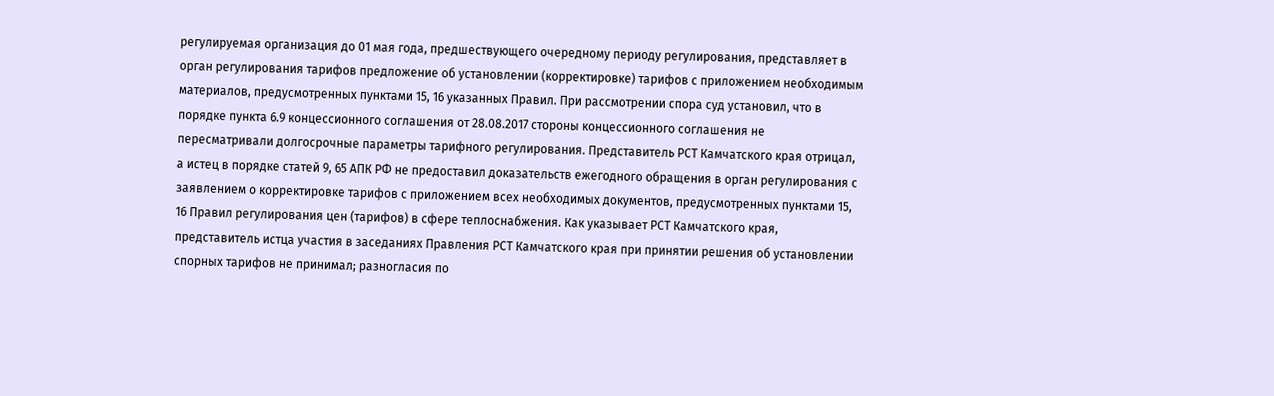регулируемая организация до 01 мая года, предшествующего очередному периоду регулирования, представляет в орган регулирования тарифов предложение об установлении (корректировке) тарифов с приложением необходимым материалов, предусмотренных пунктами 15, 16 указанных Правил. При рассмотрении спора суд установил, что в порядке пункта 6.9 концессионного соглашения от 28.08.2017 стороны концессионного соглашения не пересматривали долгосрочные параметры тарифного регулирования. Представитель РСТ Камчатского края отрицал, а истец в порядке статей 9, 65 АПК РФ не предоставил доказательств ежегодного обращения в орган регулирования с заявлением о корректировке тарифов с приложением всех необходимых документов, предусмотренных пунктами 15, 16 Правил регулирования цен (тарифов) в сфере теплоснабжения. Как указывает РСТ Камчатского края, представитель истца участия в заседаниях Правления РСТ Камчатского края при принятии решения об установлении спорных тарифов не принимал; разногласия по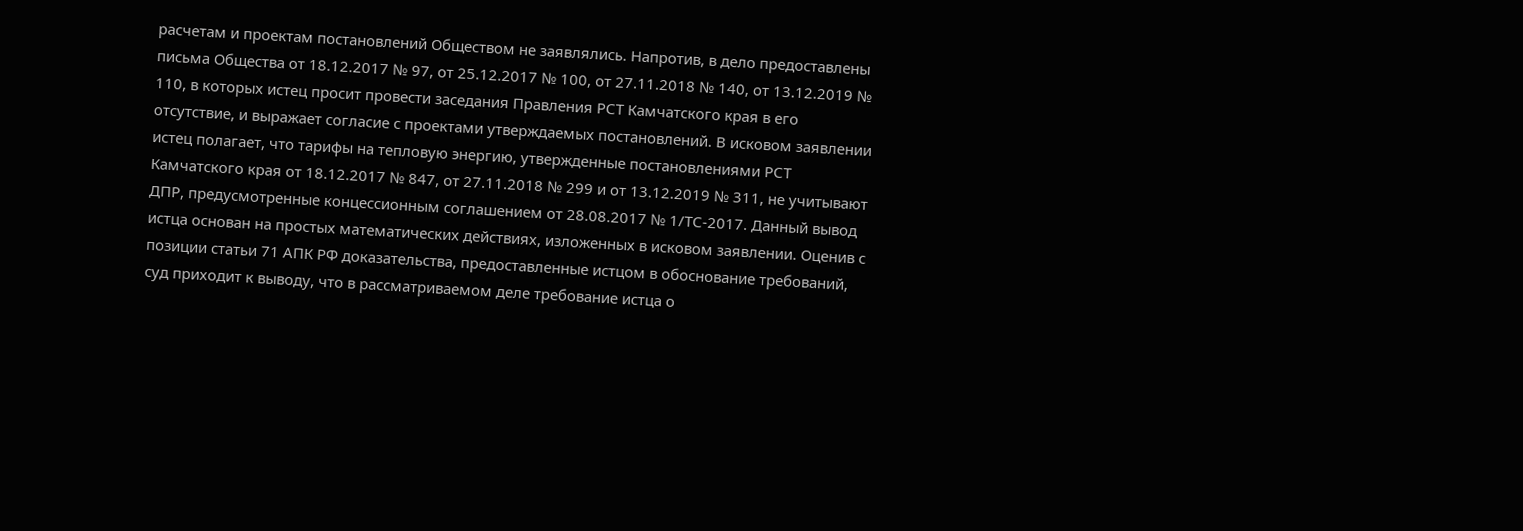расчетам и проектам постановлений Обществом не заявлялись. Напротив, в дело предоставлены письма Общества от 18.12.2017 № 97, от 25.12.2017 № 100, от 27.11.2018 № 140, от 13.12.2019 № 110, в которых истец просит провести заседания Правления РСТ Камчатского края в его отсутствие, и выражает согласие с проектами утверждаемых постановлений. В исковом заявлении истец полагает, что тарифы на тепловую энергию, утвержденные постановлениями РСТ Камчатского края от 18.12.2017 № 847, от 27.11.2018 № 299 и от 13.12.2019 № 311, не учитывают ДПР, предусмотренные концессионным соглашением от 28.08.2017 № 1/ТС-2017. Данный вывод истца основан на простых математических действиях, изложенных в исковом заявлении. Оценив с позиции статьи 71 АПК РФ доказательства, предоставленные истцом в обоснование требований, суд приходит к выводу, что в рассматриваемом деле требование истца о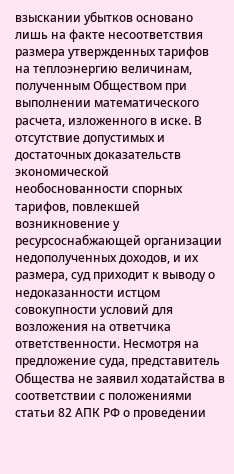взыскании убытков основано лишь на факте несоответствия размера утвержденных тарифов на теплоэнергию величинам, полученным Обществом при выполнении математического расчета, изложенного в иске. В отсутствие допустимых и достаточных доказательств экономической необоснованности спорных тарифов, повлекшей возникновение у ресурсоснабжающей организации недополученных доходов, и их размера, суд приходит к выводу о недоказанности истцом совокупности условий для возложения на ответчика ответственности. Несмотря на предложение суда, представитель Общества не заявил ходатайства в соответствии с положениями статьи 82 АПК РФ о проведении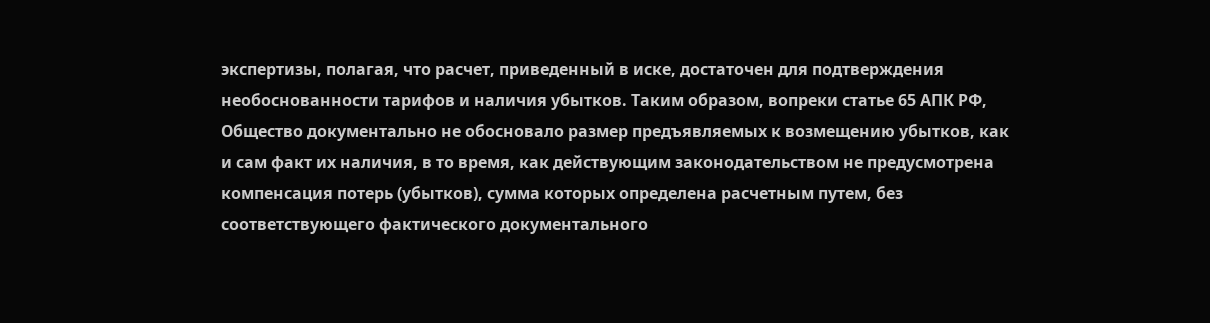экспертизы, полагая, что расчет, приведенный в иске, достаточен для подтверждения необоснованности тарифов и наличия убытков. Таким образом, вопреки статье 65 АПК РФ, Общество документально не обосновало размер предъявляемых к возмещению убытков, как и сам факт их наличия, в то время, как действующим законодательством не предусмотрена компенсация потерь (убытков), сумма которых определена расчетным путем, без соответствующего фактического документального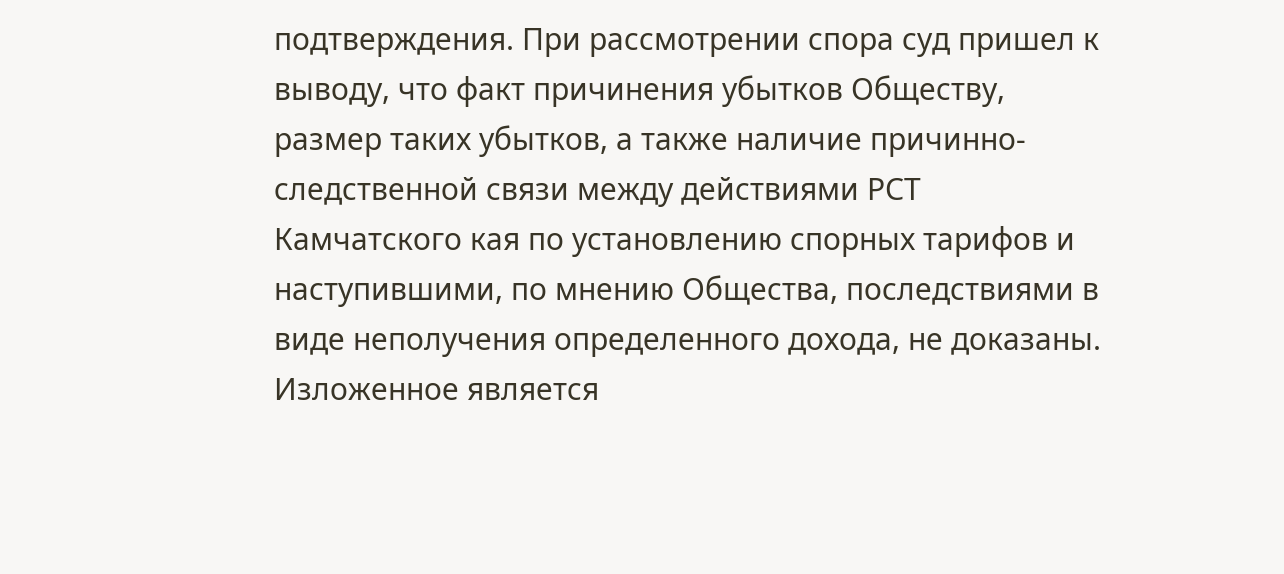подтверждения. При рассмотрении спора суд пришел к выводу, что факт причинения убытков Обществу, размер таких убытков, а также наличие причинно-следственной связи между действиями РСТ Камчатского кая по установлению спорных тарифов и наступившими, по мнению Общества, последствиями в виде неполучения определенного дохода, не доказаны. Изложенное является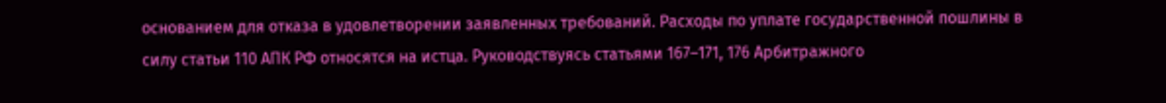основанием для отказа в удовлетворении заявленных требований. Расходы по уплате государственной пошлины в силу статьи 110 АПК РФ относятся на истца. Руководствуясь статьями 167–171, 176 Арбитражного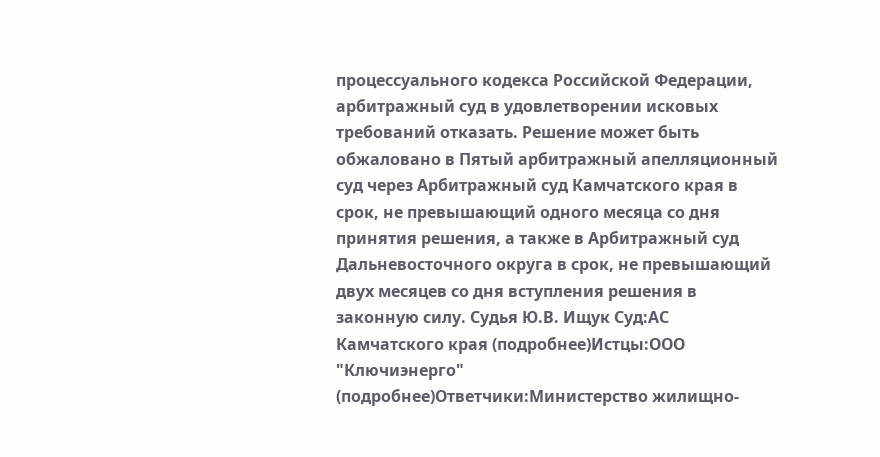процессуального кодекса Российской Федерации, арбитражный суд в удовлетворении исковых требований отказать. Решение может быть обжаловано в Пятый арбитражный апелляционный суд через Арбитражный суд Камчатского края в срок, не превышающий одного месяца со дня принятия решения, а также в Арбитражный суд Дальневосточного округа в срок, не превышающий двух месяцев со дня вступления решения в законную силу. Судья Ю.В. Ищук Суд:АС Камчатского края (подробнее)Истцы:ООО "Ключиэнерго" (подробнее)Ответчики:Министерство жилищно-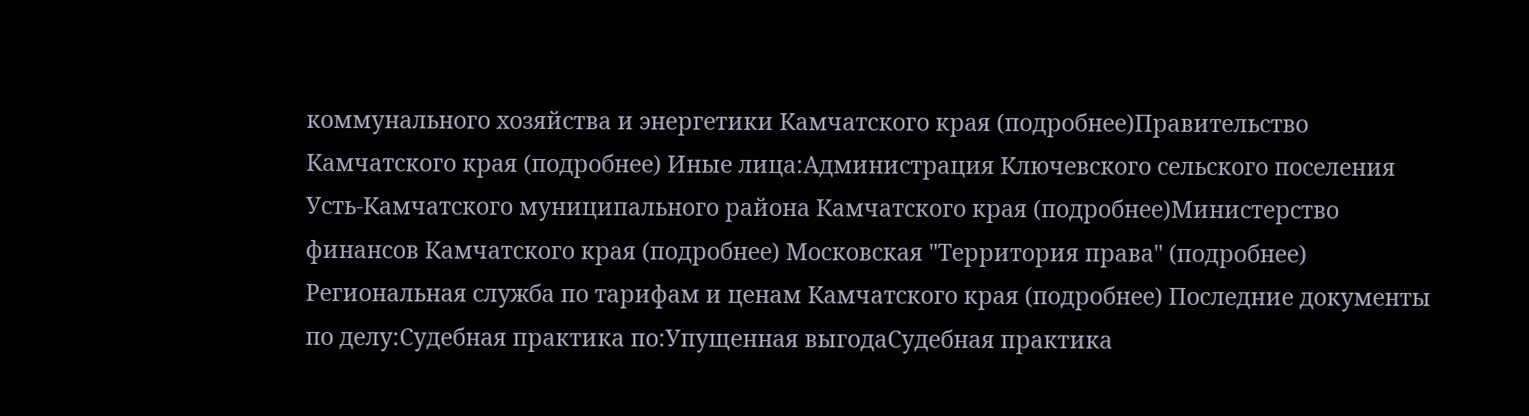коммунального хозяйства и энергетики Камчатского края (подробнее)Правительство Камчатского края (подробнее) Иные лица:Администрация Ключевского сельского поселения Усть-Камчатского муниципального района Камчатского края (подробнее)Министерство финансов Камчатского края (подробнее) Московская "Территория права" (подробнее) Региональная служба по тарифам и ценам Камчатского края (подробнее) Последние документы по делу:Судебная практика по:Упущенная выгодаСудебная практика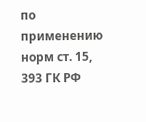по применению норм ст. 15, 393 ГК РФ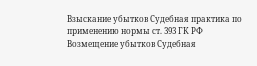Взыскание убытков Судебная практика по применению нормы ст. 393 ГК РФ
Возмещение убытков Судебная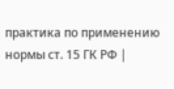практика по применению нормы ст. 15 ГК РФ |